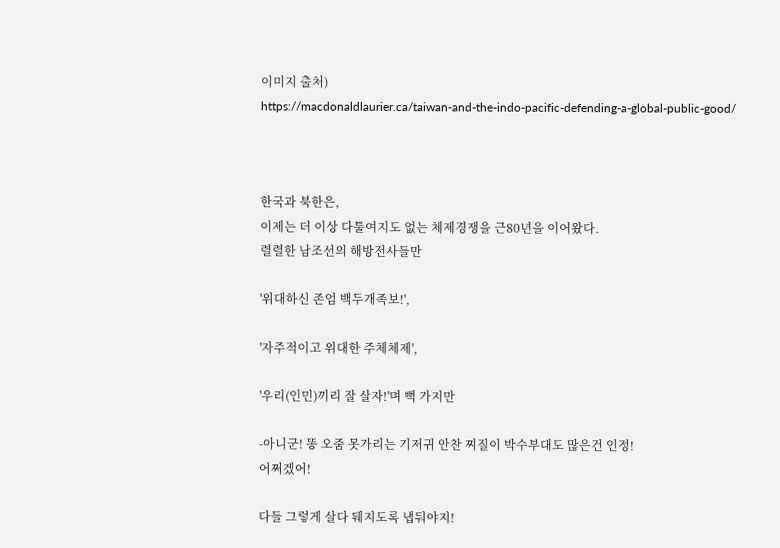이미지 출처)
https://macdonaldlaurier.ca/taiwan-and-the-indo-pacific-defending-a-global-public-good/



한국과 북한은,
이제는 더 이상 다툴여지도 없는 체제경쟁을 근80년을 이어왔다.
렬렬한 남조선의 해방전사들만

'위대하신 존엄 백두개족보!',

'자주적이고 위대한 주체체제',

'우리(인민)끼리 잘 살자!'며 뻑 가지만

-아니군! 똥 오줌 못가리는 기저귀 안찬 찌질이 박수부대도 많은건 인정!
어쩌겠어!

다들 그렇게 살다 뒈지도록 냅둬야지!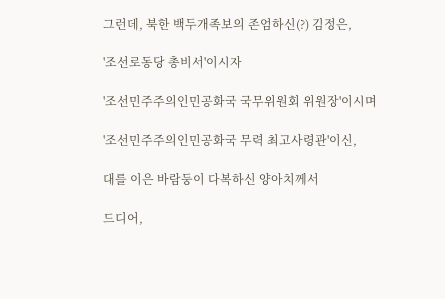그런데, 북한 백두개족보의 존엄하신(?) 김정은,

'조선로동당 총비서'이시자

'조선민주주의인민공화국 국무위원회 위원장'이시며

'조선민주주의인민공화국 무력 최고사령관'이신,

대를 이은 바람둥이 다복하신 양아치께서

드디어,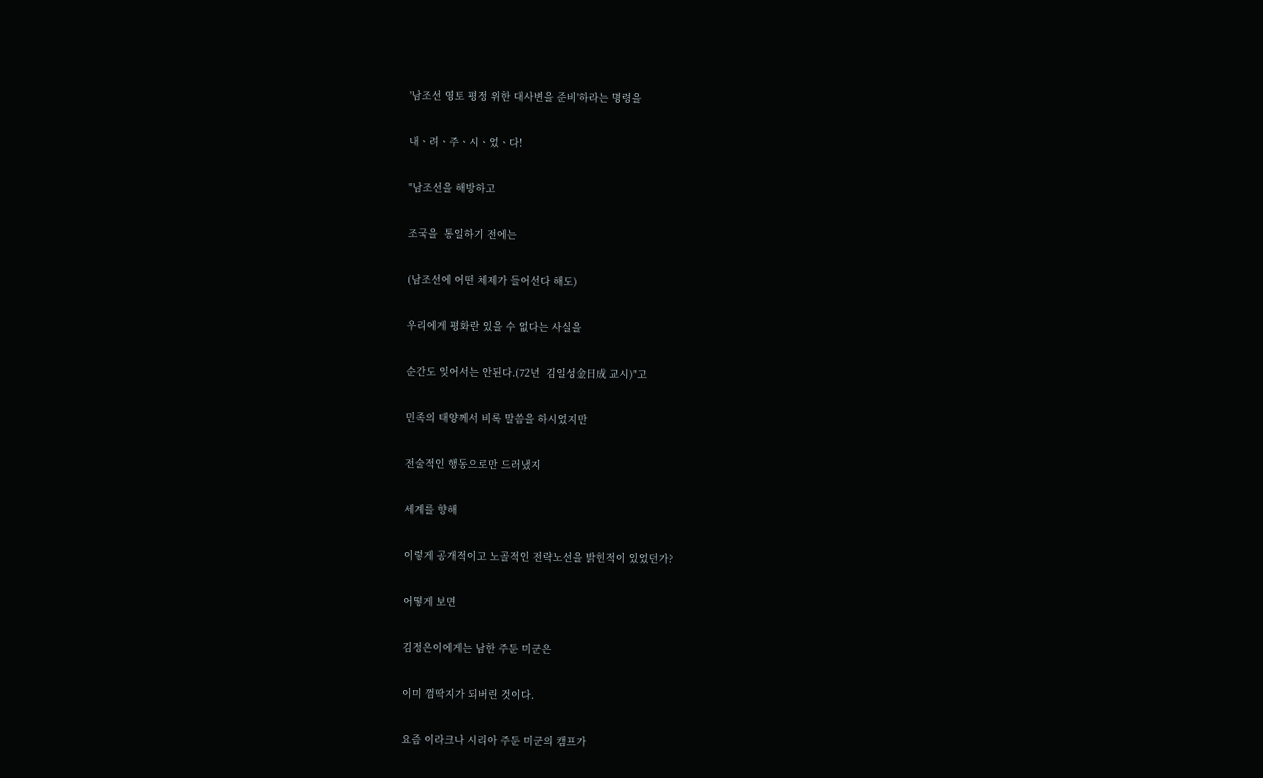'남조선 영토 평정 위한 대사변을 준비'하라는 명령을

내ㆍ려ㆍ주ㆍ시ㆍ었ㆍ다!

"남조선을 해방하고

조국을  통일하기 전에는

(남조선에 어떤 체제가 들어선다 해도)

우리에게 평화란 있을 수 없다는 사실을

순간도 잊어서는 안된다.(72년  김일성金日成 교시)"고

민족의 태양께서 비록 말씀을 하시었지만

전술적인 행동으로만 드러냈지

세계를 향해

이렇게 공개적이고 노골적인 전략노선을 밝힌적이 있었던가?

어떻게 보면

김정은이에게는 남한 주둔 미군은

이미 껌딱지가 되버린 것이다.

요즘 이라크나 시리아 주둔 미군의 캠프가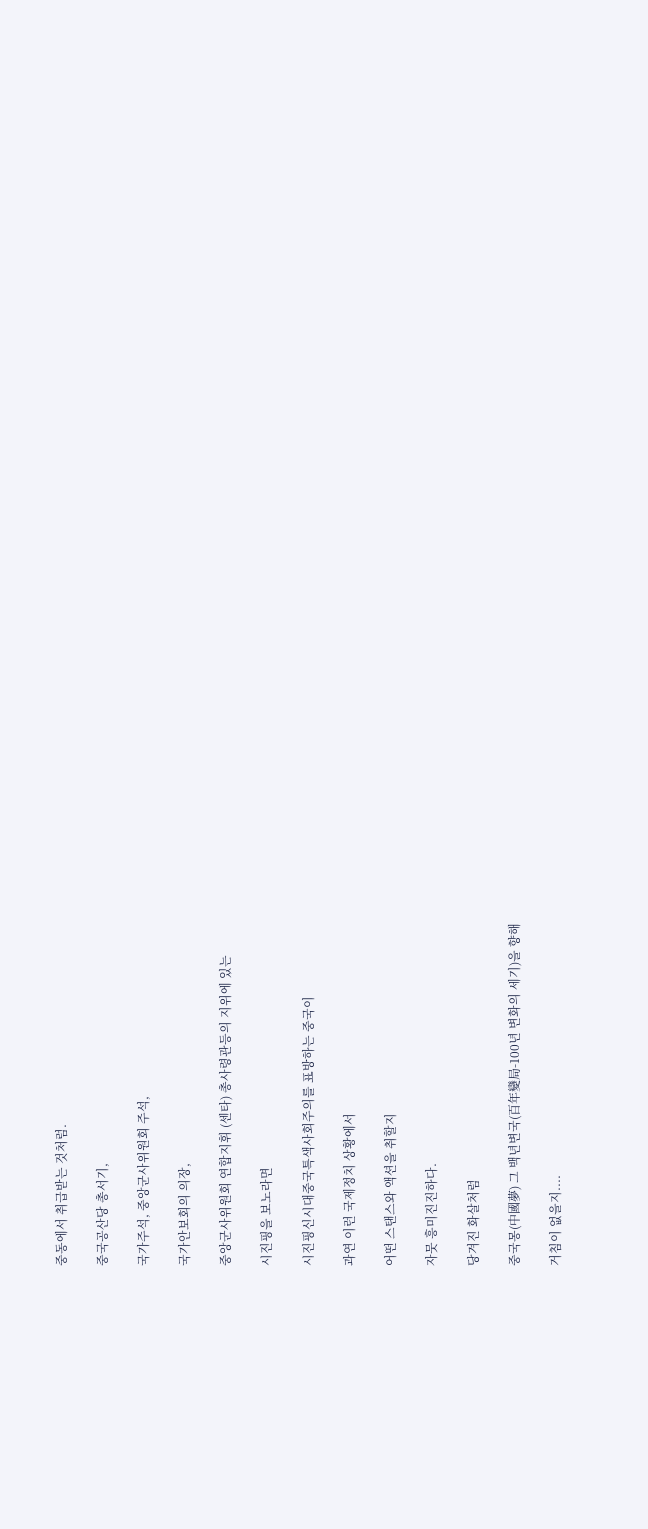중동에서 취급받는 것처럼.

중국공산당 총서기,

국가주석, 중앙군사위원회 주석,

국가안보회의 의장,

중앙군사위원회 연합지휘 (센타) 총사령관등의 지위에 있는

시진핑을 보노라면

시진핑신시대중국특색사회주의를 표방하는 중국이

과연 이런 국제정치 상황에서

어떤 스탠스와 액션을 취할지

자뭇 흥미진진하다.

당겨진 화살처럼

중국몽(中國夢) 그 백년변국(百年變局-100년 변화의 세기)을 향해

거침이 없을지....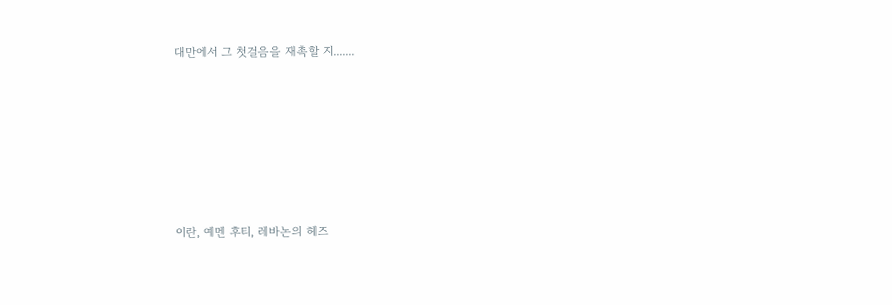대만에서 그 첫걸음을 재촉할 지.......






이란, 예멘 후티, 레바논의 헤즈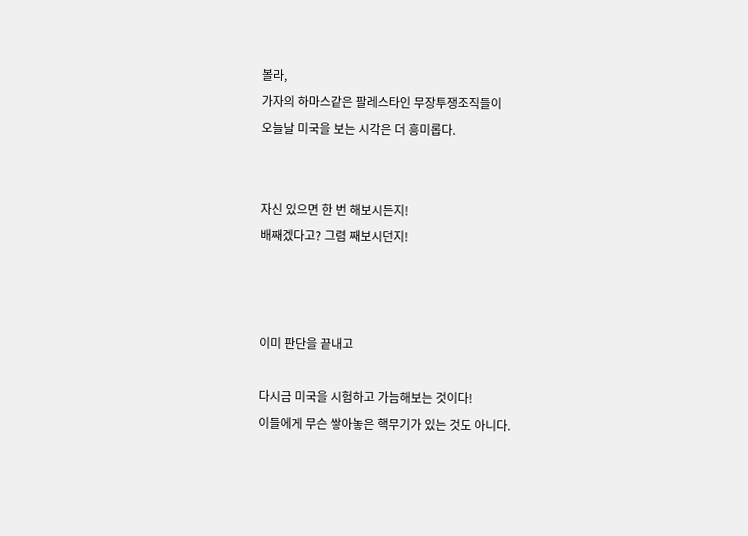볼라,
가자의 하마스같은 팔레스타인 무장투쟁조직들이
오늘날 미국을 보는 시각은 더 흥미롭다.


자신 있으면 한 번 해보시든지!
배째겠다고? 그렴 째보시던지!



이미 판단을 끝내고

다시금 미국을 시험하고 가늠해보는 것이다!
이들에게 무슨 쌓아놓은 핵무기가 있는 것도 아니다.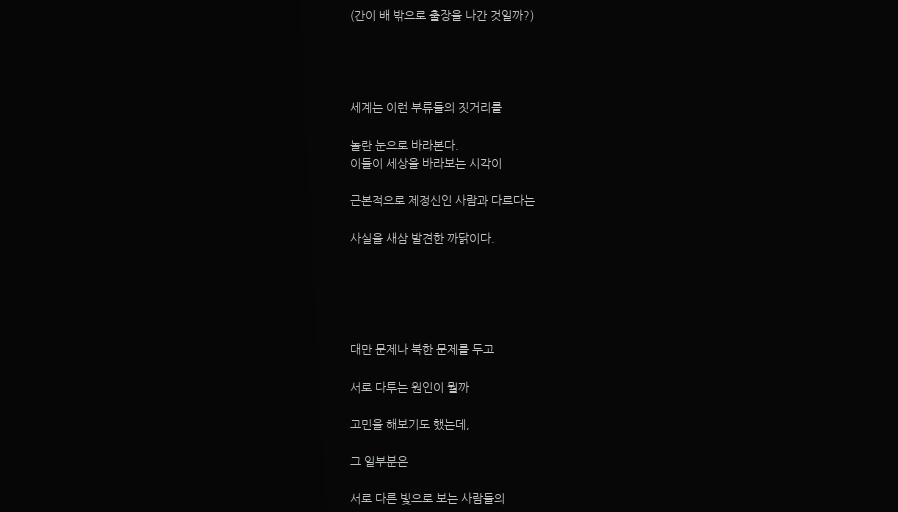(간이 배 밖으로 출장을 나간 것일까?)




세계는 이런 부류들의 짓거리를

놀란 눈으로 바라본다.
이들이 세상을 바라보는 시각이

근본적으로 제정신인 사람과 다르다는

사실을 새삼 발견한 까닭이다.





대만 문제나 북한 문제를 두고

서로 다투는 원인이 뭘까

고민을 해보기도 했는데,

그 일부분은

서로 다른 빛으로 보는 사람들의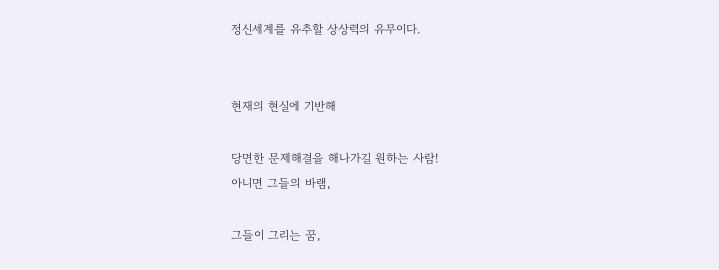정신세계를 유추할 상상력의 유무이다.


현재의 현실에 기반해

당면한 문제해결을 해나가길 원하는 사람!
아니면 그들의 바램,

그들이 그리는 꿈,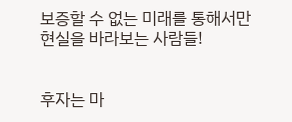보증할 수 없는 미래를 통해서만
현실을 바라보는 사람들!


후자는 마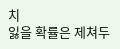치
잃을 확률은 제쳐두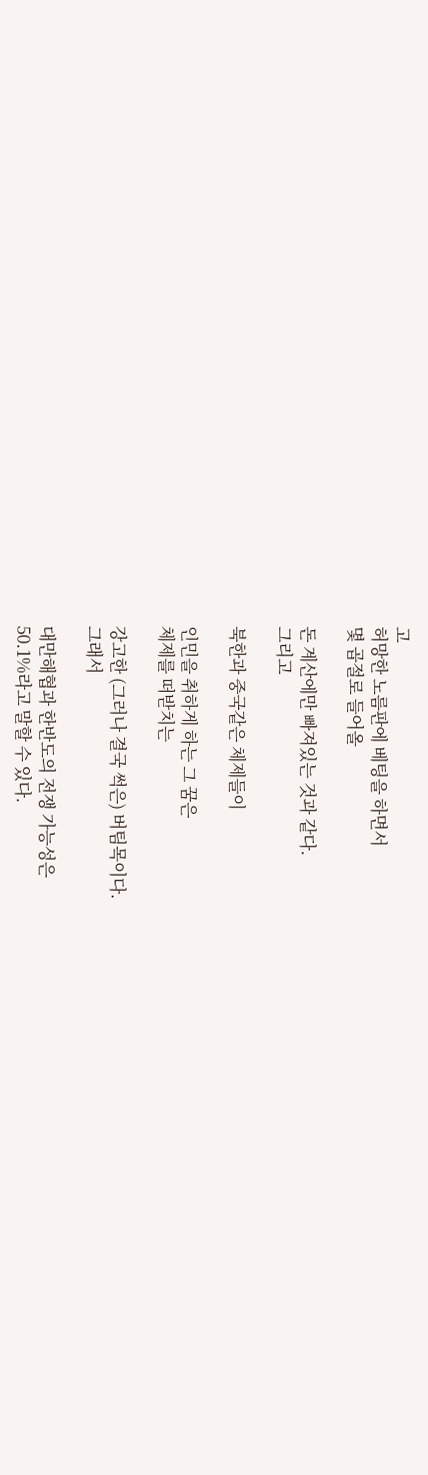고
허망한 노름판에 베팅을 하면서
몇 곱절로 들어올

돈 계산에만 빠져있는 것과 같다.
그리고

북한과 중국같은 체제들이

인민을 취하게 하는 그 꿈은
체제를 떠받치는

강고한 (그러나 결국 썩은) 버팀목이다.
그래서

대만해협과 한반도의 전쟁 가능성은
50.1%라고 말할 수 있다.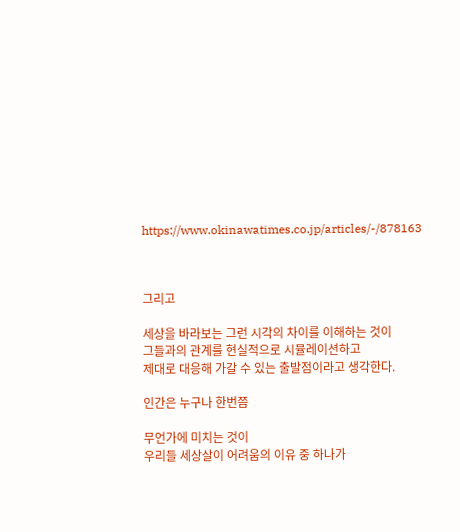https://www.okinawatimes.co.jp/articles/-/878163



그리고

세상을 바라보는 그런 시각의 차이를 이해하는 것이
그들과의 관계를 현실적으로 시뮬레이션하고
제대로 대응해 가갈 수 있는 출발점이라고 생각한다.

인간은 누구나 한번쯤

무언가에 미치는 것이
우리들 세상살이 어려움의 이유 중 하나가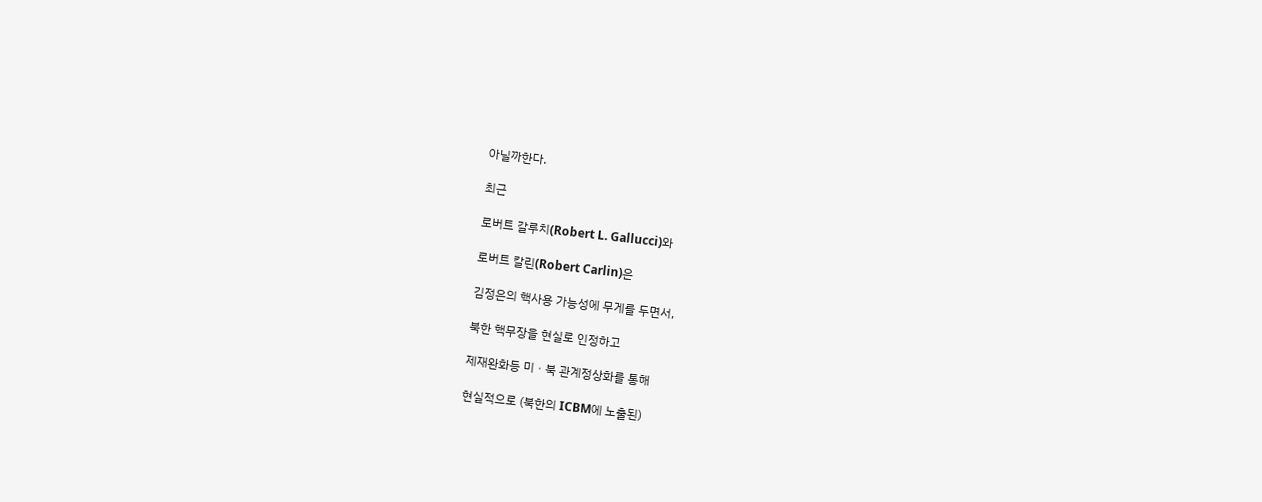아닐까한다.

최근

로버트 갈루치(Robert L. Gallucci)와

로버트 칼린(Robert Carlin)은

김정은의 핵사용 가능성에 무게를 두면서,

북한 핵무장을 현실로 인정하고

제재완화등 미ㆍ북 관계정상화를 통해

현실적으로 (북한의 ICBM에 노출된)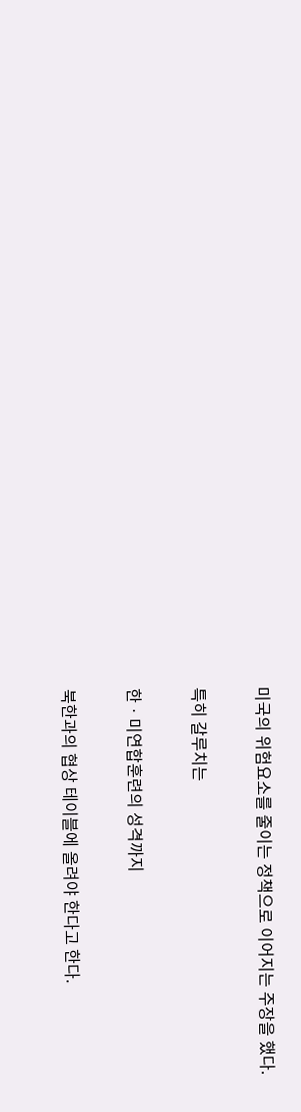미국의 위험요소를 줄이는 정책으로 이어지는 주장을 했다.

특히 갈루치는

한ㆍ미연합훈련의 성격까지

북한과의 협상 테이블에 올려야 한다고 한다.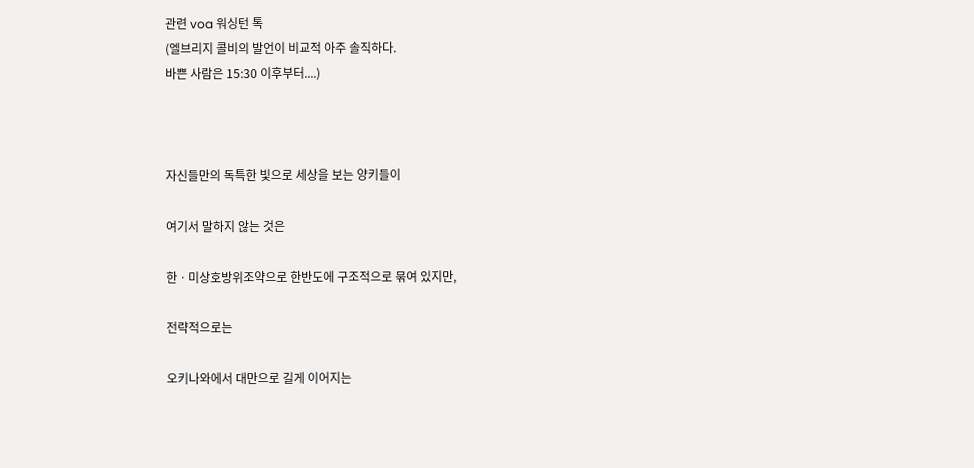관련 voa 워싱턴 톡
(엘브리지 콜비의 발언이 비교적 아주 솔직하다.
바쁜 사람은 15:30 이후부터....)



자신들만의 독특한 빛으로 세상을 보는 양키들이

여기서 말하지 않는 것은

한ㆍ미상호방위조약으로 한반도에 구조적으로 묶여 있지만,

전략적으로는

오키나와에서 대만으로 길게 이어지는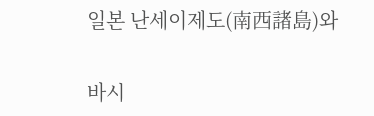일본 난세이제도(南西諸島)와

바시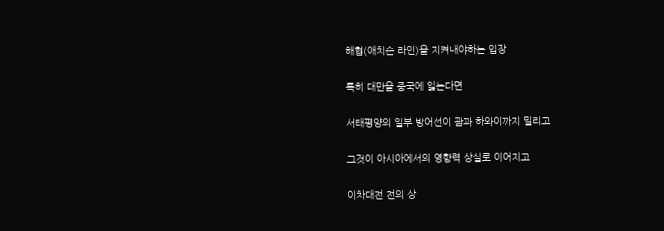해협(애치슨 라인)을 지켜내야하는 입장

특히 대만을 중국에 잃는다면

서태평양의 일부 방어선이 괌과 하와이까지 밀리고

그것이 아시아에서의 영향력 상실로 이어지고

이차대전 전의 상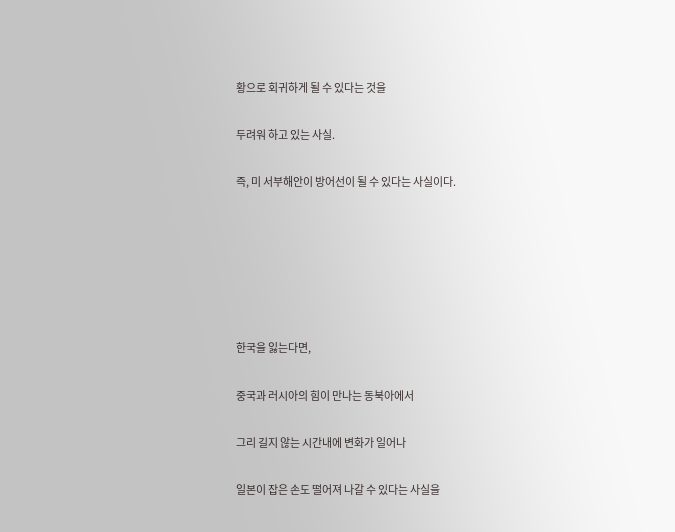황으로 회귀하게 될 수 있다는 것을

두려워 하고 있는 사실.

즉, 미 서부해안이 방어선이 될 수 있다는 사실이다.






한국을 잃는다면,

중국과 러시아의 힘이 만나는 동북아에서

그리 길지 않는 시간내에 변화가 일어나

일본이 잡은 손도 떨어져 나갈 수 있다는 사실을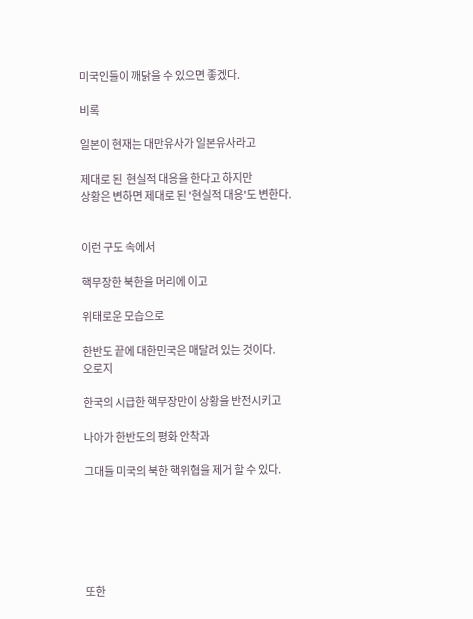미국인들이 깨닭을 수 있으면 좋겠다.

비록

일본이 현재는 대만유사가 일본유사라고

제대로 된  현실적 대응을 한다고 하지만
상황은 변하면 제대로 된 '현실적 대응'도 변한다.


이런 구도 속에서

핵무장한 북한을 머리에 이고

위태로운 모습으로

한반도 끝에 대한민국은 매달려 있는 것이다.
오로지

한국의 시급한 핵무장만이 상황을 반전시키고

나아가 한반도의 평화 안착과

그대들 미국의 북한 핵위협을 제거 할 수 있다.






또한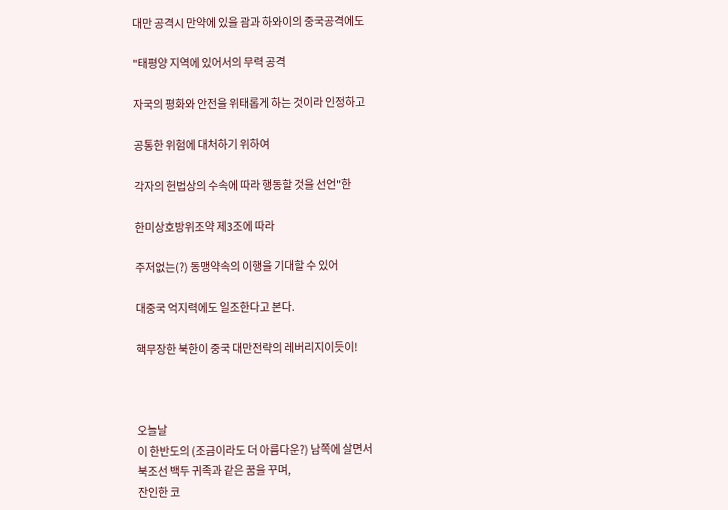대만 공격시 만약에 있을 괌과 하와이의 중국공격에도

"태평양 지역에 있어서의 무력 공격

자국의 평화와 안전을 위태롭게 하는 것이라 인정하고

공통한 위험에 대처하기 위하여

각자의 헌법상의 수속에 따라 행동할 것을 선언"한

한미상호방위조약 제3조에 따라

주저없는(?) 동맹약속의 이행을 기대할 수 있어

대중국 억지력에도 일조한다고 본다.

핵무장한 북한이 중국 대만전략의 레버리지이듯이!



오늘날
이 한반도의 (조금이라도 더 아름다운?) 남쪽에 살면서
북조선 백두 귀족과 같은 꿈을 꾸며,
잔인한 코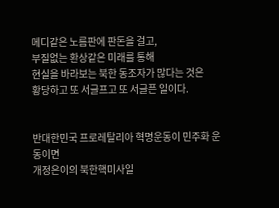메디같은 노름판에 판돈을 걸고,
부질없는 환상같은 미래를 통해
현실을 바라보는 북한 동조자가 많다는 것은
황당하고 또 서글프고 또 서글픈 일이다.


반대한민국 프로레탈리아 혁명운동이 민주화 운동이면
개정은이의 북한핵미사일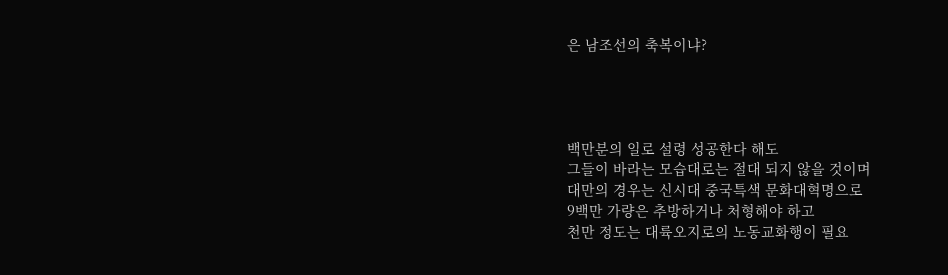은 남조선의 축복이냐?




백만분의 일로 설령 성공한다 해도
그들이 바라는 모습대로는 절대 되지 않을 것이며
대만의 경우는 신시대 중국특색 문화대혁명으로
9백만 가량은 추방하거나 처형해야 하고
천만 정도는 대륙오지로의 노동교화행이 필요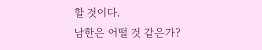할 것이다.
남한은 어떨 것 같은가?